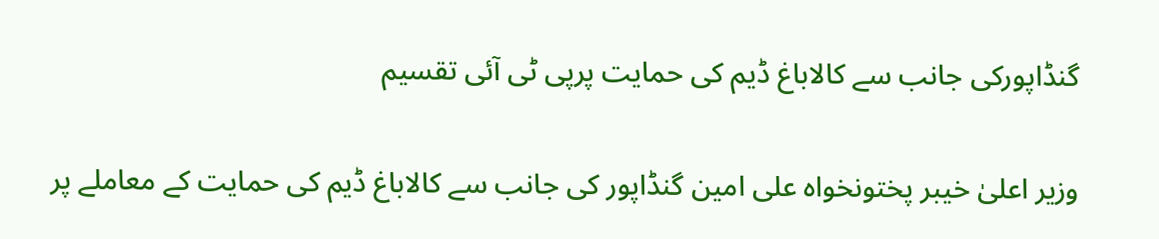گنڈاپورکی جانب سے کالاباغ ڈیم کی حمایت پرپی ٹی آئی تقسیم

وزیر اعلیٰ خیبر پختونخواہ علی امین گنڈاپور کی جانب سے کالاباغ ڈیم کی حمایت کے معاملے پر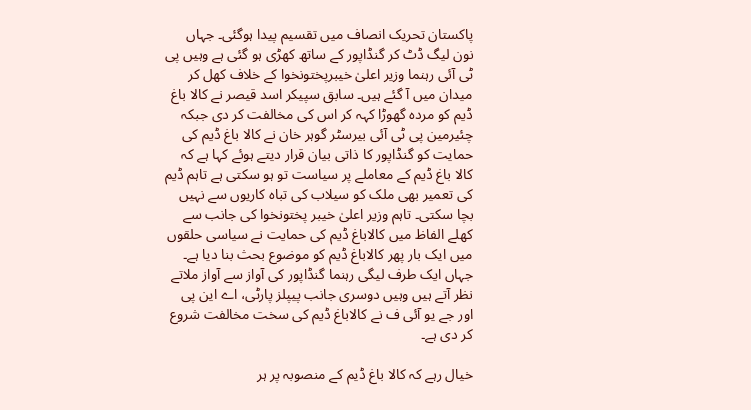پاکستان تحریک انصاف میں تقسیم پیدا ہوگئی۔ جہاں نون لیگ ڈٹ کر گنڈاپور کے ساتھ کھڑی ہو گئی ہے وہیں پی ٹی آئی رہنما وزیر اعلیٰ خیبرپختونخوا کے خلاف کھل کر میدان میں آ گئے ہیں۔ سابق سپیکر اسد قیصر نے کالا باغ ڈیم کو مردہ گھوڑا کہہ کر اس کی مخالفت کر دی جبکہ چئیرمین پی ٹی آئی بیرسٹر گوہر خان نے کالا باغ ڈیم کی حمایت کو گنڈاپور کا ذاتی بیان قرار دیتے ہوئے کہا ہے کہ کالا باغ ڈیم کے معاملے پر سیاست تو ہو سکتی ہے تاہم ڈیم کی تعمیر بھی ملک کو سیلاب کی تباہ کاریوں سے نہیں بچا سکتی۔ تاہم وزیر اعلیٰ خیبر پختونخوا کی جانب سے کھلے الفاظ میں کالاباغ ڈیم کی حمایت نے سیاسی حلقوں میں ایک بار پھر کالاباغ ڈیم کو موضوع بحث بنا دیا ہے۔ جہاں ایک طرف لیگی رہنما گنڈاپور کی آواز سے آواز ملاتے نظر آتے ہیں وہیں دوسری جانب پیپلز پارٹی، اے این پی اور جے یو آئی ف نے کالاباغ ڈیم کی سخت مخالفت شروع کر دی ہے۔

خیال رہے کہ کالا باغ ڈیم کے منصوبہ پر ہر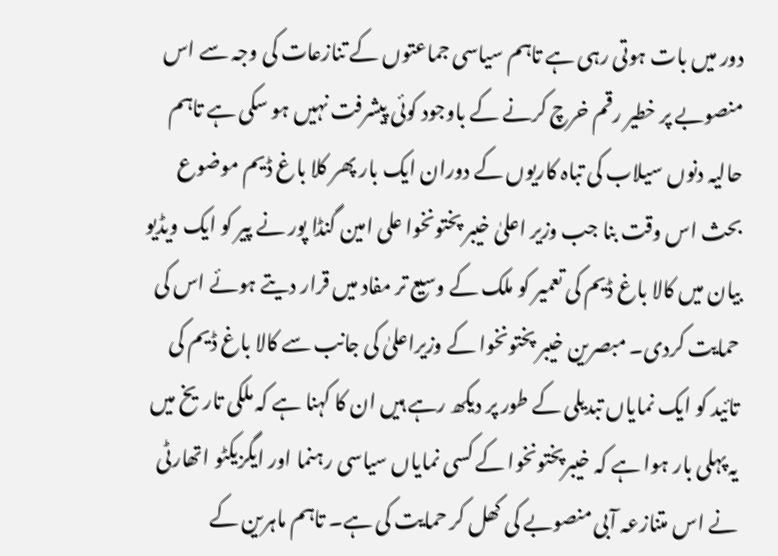دور میں بات ہوتی رہی ہے تاہم سیاسی جماعتوں کے تنازعات کی وجہ سے اس منصوبے پر خطیر رقم خرچ کرنے کے باوجود کوئی پیشرفت نہیں ہو سکی ہے تاہم حالیہ دنوں سیلاب کی تباہ کاریوں کے دوران ایک بار پھر کلا باغ ڈیم موضوع بحث اس وقت بنا جب وزیر اعلیٰ خیبر پختونخوا علی امین گنڈا پور نے پیر کو ایک ویڈیو بیان میں کالا باغ ڈیم کی تعمیر کو ملک کے وسیع تر مفاد میں قرار دیتے ہوئے اس کی حمایت کردی۔ مبصرین خیبر پختونخوا کے وزیراعلیٰ کی جانب سے کالا باغ ڈیم کی تائید کو ایک نمایاں تبدیلی کے طور پر دیکھ رہے ہیں ان کا کہنا ہے کہ ملکی تاریخ میں یہ پہلی بار ہوا ہے کہ خیبرپختونخوا کے کسی نمایاں سیاسی رہنما اور ایگزیکٹو اتھارٹی نے اس متنازعہ آبی منصوبے کی کھل کر حمایت کی ہے۔ تاہم ماہرین کے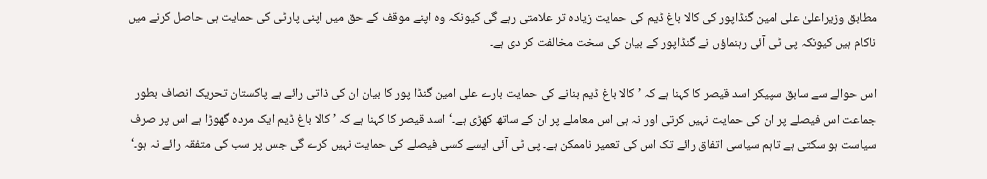مطابق وزیراعلیٰ علی امین گنڈاپور کی کالا باغ ڈیم کی حمایت زیادہ تر علامتی رہے گی کیونکہ وہ اپنے موقف کے حق میں اپنی پارٹی کی حمایت ہی حاصل کرنے میں ناکام ہیں کیونکہ پی ٹی آئی رہنماؤں نے گنڈاپور کے بیان کی سخت مخالفت کر دی ہے۔

اس حوالے سے سابق سپیکر اسد قیصر کا کہنا ہے کہ ’کالا باغ ڈیم بنانے کی حمایت بارے علی امین گنڈا پور کا بیان ان کی ذاتی رائے ہے پاکستان تحریک انصاف بطور جماعت اس فیصلے پر ان کی حمایت نہیں کرتی اور نہ ہی اس معاملے پر ان کے ساتھ کھڑی ہے۔‘اسد قیصر کا کہنا ہے کہ ’کالا باغ ڈیم ایک مردہ گھوڑا ہے اس پر صرف سیاست ہو سکتی ہے تاہم سیاسی اتفاق رائے تک اس کی تعمیر ناممکن ہے۔ پی ٹی آئی ایسے کسی فیصلے کی حمایت نہیں کرے گی جس پر سب کی متفقہ رائے نہ ہو۔‘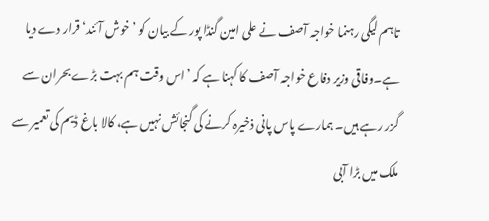تاہم لیگی رہنما خواجہ آصف نے علی امین گنڈا پور کے بیان کو ’خوش آئند‘ قرار دے دیا ہے۔وفاقی وزیر دفاع خواجہ آصف کا کہنا ہے کہ ’اس وقت ہم بہت بڑے بحران سے گزر رہے ہیں۔ ہمارے پاس پانی ذخیرہ کرنے کی گنجائش نہیں ہے، کالا باغ ڈیم کی تعمیر سے ملک میں بڑا آبی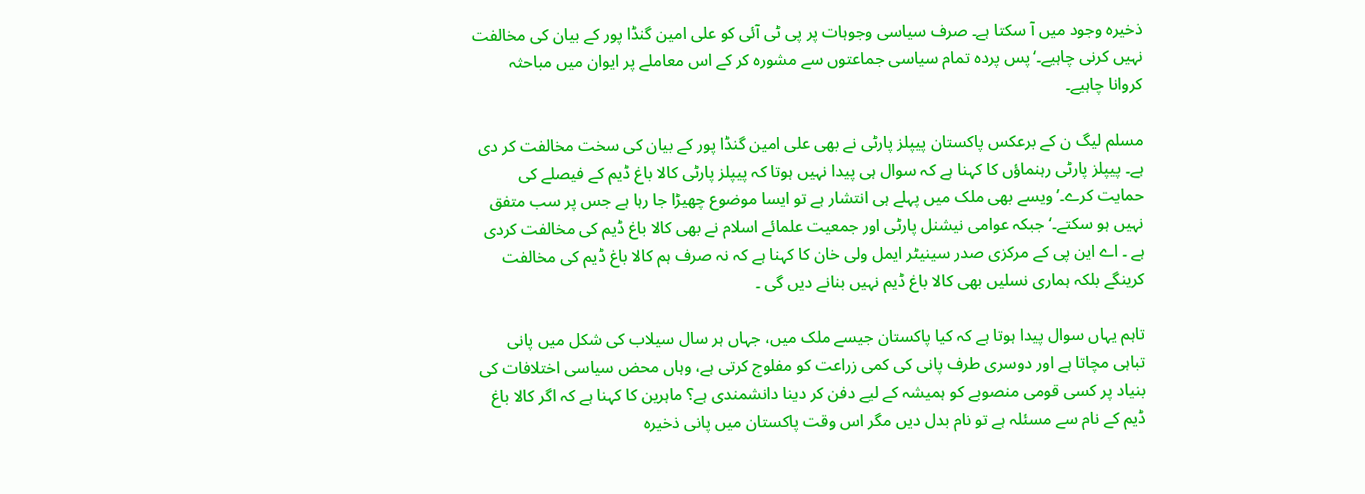ذخیرہ وجود میں آ سکتا ہے۔ صرف سیاسی وجوہات پر پی ٹی آئی کو علی امین گنڈا پور کے بیان کی مخالفت نہیں کرنی چاہیے۔‘پس پردہ تمام سیاسی جماعتوں سے مشورہ کر کے اس معاملے پر ایوان میں مباحثہ کروانا چاہیے۔

مسلم لیگ ن کے برعکس پاکستان پیپلز پارٹی نے بھی علی امین گنڈا پور کے بیان کی سخت مخالفت کر دی ہے۔ پیپلز پارٹی رہنماؤں کا کہنا ہے کہ سوال ہی پیدا نہیں ہوتا کہ پیپلز پارٹی کالا باغ ڈیم کے فیصلے کی حمایت کرے۔’ویسے بھی ملک میں پہلے ہی انتشار ہے تو ایسا موضوع چھیڑا جا رہا ہے جس پر سب متفق نہیں ہو سکتے۔‘ جبکہ عوامی نیشنل پارٹی اور جمعیت علمائے اسلام نے بھی کالا باغ ڈیم کی مخالفت کردی ہے ۔ اے این پی کے مرکزی صدر سینیٹر ایمل ولی خان کا کہنا ہے کہ نہ صرف ہم کالا باغ ڈیم کی مخالفت کرینگے بلکہ ہماری نسلیں بھی کالا باغ ڈیم نہیں بنانے دیں گی ۔

تاہم یہاں سوال پیدا ہوتا ہے کہ کیا پاکستان جیسے ملک میں، جہاں ہر سال سیلاب کی شکل میں پانی تباہی مچاتا ہے اور دوسری طرف پانی کی کمی زراعت کو مفلوج کرتی ہے، وہاں محض سیاسی اختلافات کی بنیاد پر کسی قومی منصوبے کو ہمیشہ کے لیے دفن کر دینا دانشمندی ہے؟ ماہرین کا کہنا ہے کہ اگر کالا باغ ڈیم کے نام سے مسئلہ ہے تو نام بدل دیں مگر اس وقت پاکستان میں پانی ذخیرہ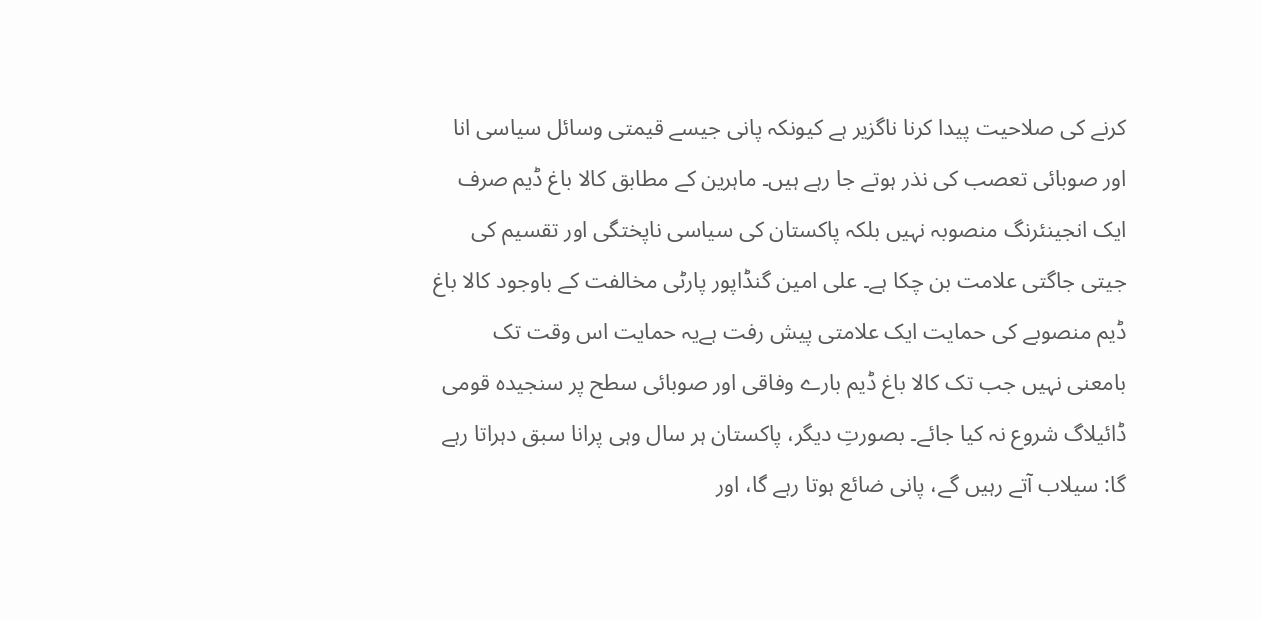کرنے کی صلاحیت پیدا کرنا ناگزیر ہے کیونکہ پانی جیسے قیمتی وسائل سیاسی انا اور صوبائی تعصب کی نذر ہوتے جا رہے ہیں۔ ماہرین کے مطابق کالا باغ ڈیم صرف ایک انجینئرنگ منصوبہ نہیں بلکہ پاکستان کی سیاسی ناپختگی اور تقسیم کی جیتی جاگتی علامت بن چکا ہے۔ علی امین گنڈاپور پارٹی مخالفت کے باوجود کالا باغ ڈیم منصوبے کی حمایت ایک علامتی پیش رفت ہےیہ حمایت اس وقت تک بامعنی نہیں جب تک کالا باغ ڈیم بارے وفاقی اور صوبائی سطح پر سنجیدہ قومی ڈائیلاگ شروع نہ کیا جائے۔ بصورتِ دیگر، پاکستان ہر سال وہی پرانا سبق دہراتا رہے گا: سیلاب آتے رہیں گے، پانی ضائع ہوتا رہے گا، اور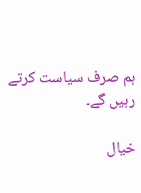ہم صرف سیاست کرتے رہیں گے۔

خیال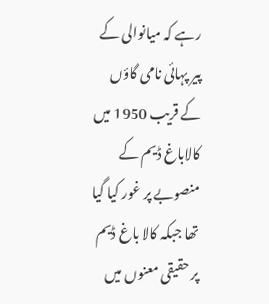رہے کہ میانوالی کے پیر پہائی نامی گاؤں کے قریب 1950 میں کالاباغ ڈیم کے منصوبے پر غور کیا گیا تھا جبکہ کالا باغ ڈیم پر حقیقی معنوں میں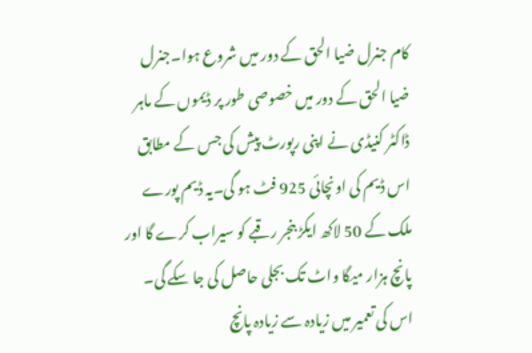کام جنرل ضیا الحق کے دور میں شروع ہوا۔جنرل ضیا الحق کے دور میں خصوصی طور پر ڈیموں کے ماہر ڈاکٹر کنیڈی نے اپنی رپورٹ پیش کی جس کے مطابق اس ڈیم کی اونچائی 925 فٹ ہو گی۔یہ ڈیم پورے ملک کے 50 لاکھ ایکڑ بنجر رقبے کو سیراب کرے گا اور پانچ ہزار میگا واٹ تک بجلی حاصل کی جا سکے گی۔ اس کی تعمیر میں زیادہ سے زیادہ پانچ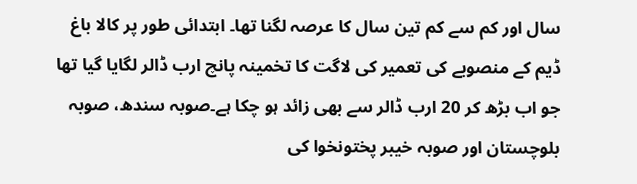سال اور کم سے کم تین سال کا عرصہ لگنا تھا۔ ابتدائی طور پر کالا باغ ڈیم کے منصوبے کی تعمیر کی لاگت کا تخمینہ پانچ ارب ڈالر لگایا گیا تھا جو اب بڑھ کر 20 ارب ڈالر سے بھی زائد ہو چکا ہے۔صوبہ سندھ، صوبہ بلوچستان اور صوبہ خیبر پختونخوا کی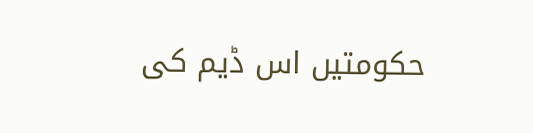حکومتیں اس ڈیم کی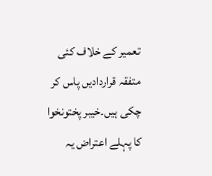تعمیر کے خلاف کئی متفقہ قراردادیں پاس کر چکی ہیں۔خیبر پختونخوا کا پہلے اعتراض یہ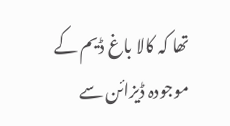تھا کہ کالا باغ ڈیم کے موجودہ ڈیزائن سے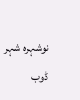نوشہرہ شہر ڈوب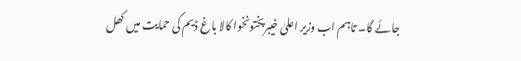جائے گا۔ تاہم اب وزیر اعلیٰ خیبرپختونخوا کالا باغ ڈیم کی حمایت میں کھل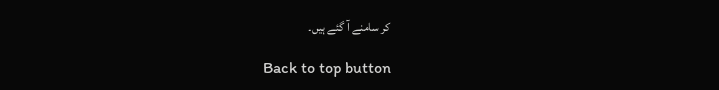کر سامنے آ گئے ہیں۔

Back to top button